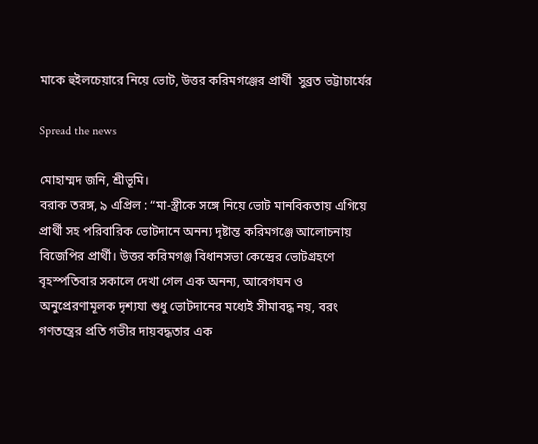মাকে হুইলচেয়ারে নিয়ে ভোট, উত্তর করিমগঞ্জের প্রার্থী  সুব্রত ভট্টাচার্যের

Spread the news

মোহাম্মদ জনি, শ্রীভূমি।
বরাক তরঙ্গ, ৯ এপ্রিল : “মা-স্ত্রীকে সঙ্গে নিয়ে ভোট মানবিকতায় এগিয়ে প্রার্থী সহ পরিবারিক ভোটদানে অনন্য দৃষ্টান্ত করিমগঞ্জে আলোচনায় বিজেপির প্রার্থী। উত্তর করিমগঞ্জ বিধানসভা কেন্দ্রের ভোটগ্রহণে বৃহস্পতিবার সকালে দেখা গেল এক অনন্য, আবেগঘন ও অনুপ্রেরণামূলক দৃশ্যযা শুধু ভোটদানের মধ্যেই সীমাবদ্ধ নয়, বরং গণতন্ত্রের প্রতি গভীর দায়বদ্ধতার এক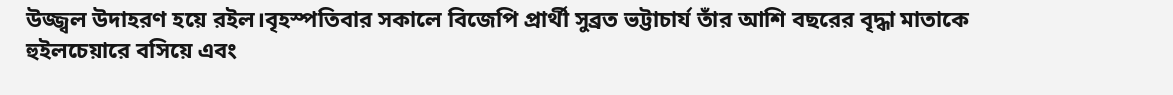উজ্জ্বল উদাহরণ হয়ে রইল।বৃহস্পতিবার সকালে বিজেপি প্রার্থী সুব্রত ভট্টাচার্য তাঁর আশি বছরের বৃদ্ধা মাতাকে হুইলচেয়ারে বসিয়ে এবং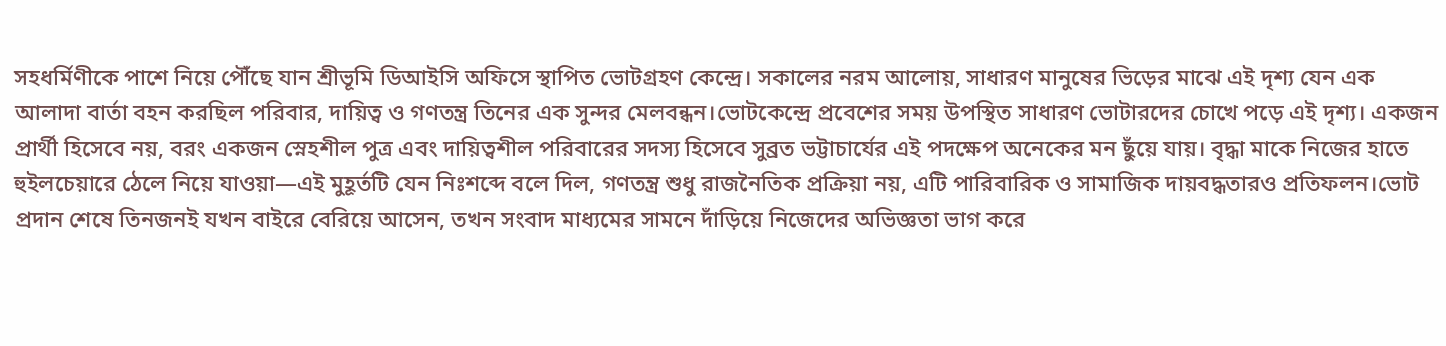সহধর্মিণীকে পাশে নিয়ে পৌঁছে যান শ্রীভূমি ডিআইসি অফিসে স্থাপিত ভোটগ্রহণ কেন্দ্রে। সকালের নরম আলোয়, সাধারণ মানুষের ভিড়ের মাঝে এই দৃশ্য যেন এক আলাদা বার্তা বহন করছিল পরিবার, দায়িত্ব ও গণতন্ত্র তিনের এক সুন্দর মেলবন্ধন।ভোটকেন্দ্রে প্রবেশের সময় উপস্থিত সাধারণ ভোটারদের চোখে পড়ে এই দৃশ্য। একজন প্রার্থী হিসেবে নয়, বরং একজন স্নেহশীল পুত্র এবং দায়িত্বশীল পরিবারের সদস্য হিসেবে সুব্রত ভট্টাচার্যের এই পদক্ষেপ অনেকের মন ছুঁয়ে যায়। বৃদ্ধা মাকে নিজের হাতে হুইলচেয়ারে ঠেলে নিয়ে যাওয়া—এই মুহূর্তটি যেন নিঃশব্দে বলে দিল, গণতন্ত্র শুধু রাজনৈতিক প্রক্রিয়া নয়, এটি পারিবারিক ও সামাজিক দায়বদ্ধতারও প্রতিফলন।ভোট প্রদান শেষে তিনজনই যখন বাইরে বেরিয়ে আসেন, তখন সংবাদ মাধ্যমের সামনে দাঁড়িয়ে নিজেদের অভিজ্ঞতা ভাগ করে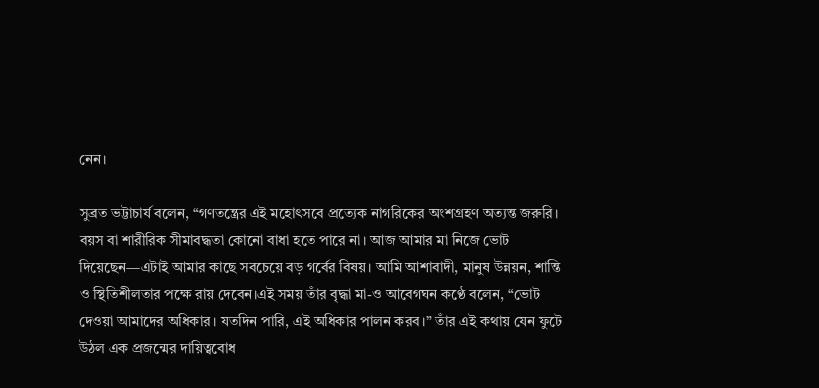নেন।

সুব্রত ভট্টাচার্য বলেন, “গণতন্ত্রের এই মহোৎসবে প্রত্যেক নাগরিকের অংশগ্রহণ অত্যন্ত জরুরি। বয়স বা শারীরিক সীমাবদ্ধতা কোনো বাধা হতে পারে না। আজ আমার মা নিজে ভোট দিয়েছেন—এটাই আমার কাছে সবচেয়ে বড় গর্বের বিষয়। আমি আশাবাদী, মানুষ উন্নয়ন, শান্তি ও স্থিতিশীলতার পক্ষে রায় দেবেন।এই সময় তাঁর বৃদ্ধা মা-ও আবেগঘন কণ্ঠে বলেন, “ভোট দেওয়া আমাদের অধিকার। যতদিন পারি, এই অধিকার পালন করব।” তাঁর এই কথায় যেন ফুটে উঠল এক প্রজন্মের দায়িত্ববোধ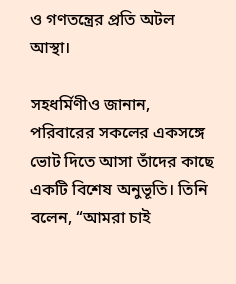ও গণতন্ত্রের প্রতি অটল আস্থা।

সহধর্মিণীও জানান, পরিবারের সকলের একসঙ্গে ভোট দিতে আসা তাঁদের কাছে একটি বিশেষ অনুভূতি। তিনি বলেন, “আমরা চাই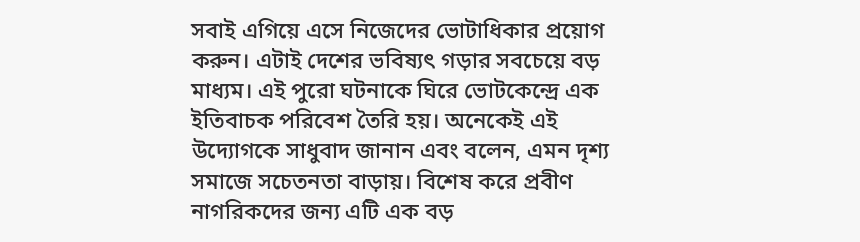সবাই এগিয়ে এসে নিজেদের ভোটাধিকার প্রয়োগ করুন। এটাই দেশের ভবিষ্যৎ গড়ার সবচেয়ে বড় মাধ্যম। এই পুরো ঘটনাকে ঘিরে ভোটকেন্দ্রে এক ইতিবাচক পরিবেশ তৈরি হয়। অনেকেই এই উদ্যোগকে সাধুবাদ জানান এবং বলেন, এমন দৃশ্য সমাজে সচেতনতা বাড়ায়। বিশেষ করে প্রবীণ নাগরিকদের জন্য এটি এক বড়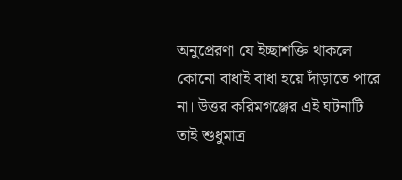অনুপ্রেরণা যে ইচ্ছাশক্তি থাকলে কোনো বাধাই বাধা হয়ে দাঁড়াতে পারে না। উত্তর করিমগঞ্জের এই ঘটনাটি তাই শুধুমাত্র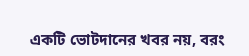একটি ভোটদানের খবর নয়, বরং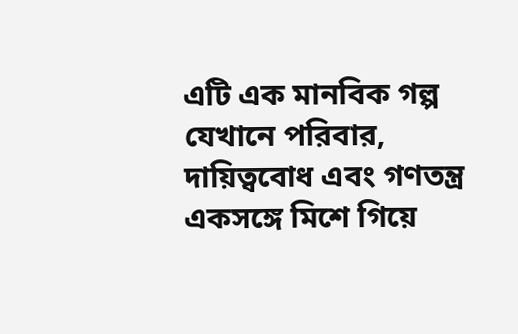এটি এক মানবিক গল্প যেখানে পরিবার, দায়িত্ববোধ এবং গণতন্ত্র একসঙ্গে মিশে গিয়ে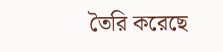তৈরি করেছে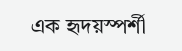এক হৃদয়স্পর্শী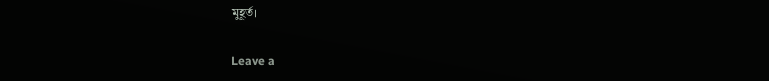মুহূর্ত।

Leave a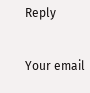Reply

Your email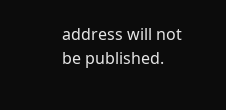address will not be published.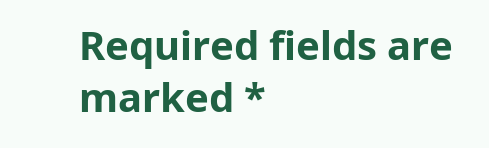Required fields are marked *